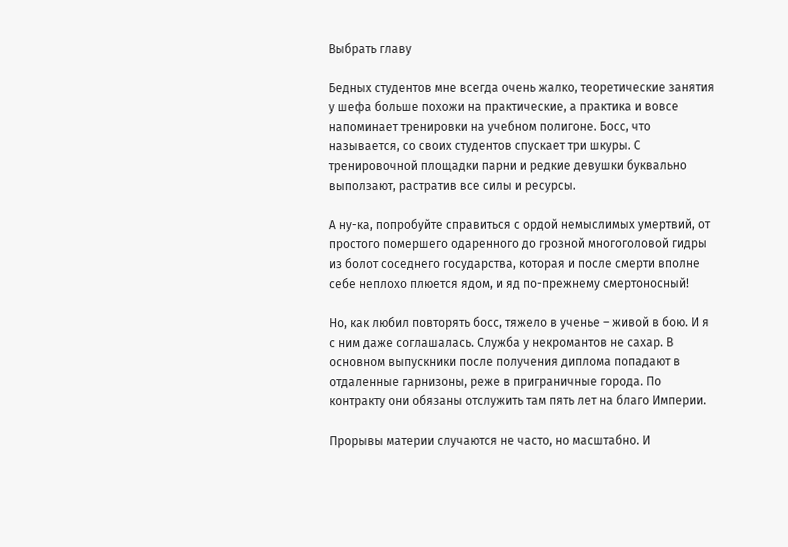Выбрать главу

Бедных студентов мне всегда очень жалко, теоретические занятия у шефа больше похожи на практические, а практика и вовсе напоминает тренировки на учебном полигоне. Босс, что называется, со своих студентов спускает три шкуры. С тренировочной площадки парни и редкие девушки буквально выползают, растратив все силы и ресурсы.

А ну-ка, попробуйте справиться с ордой немыслимых умертвий, от простого помершего одаренного до грозной многоголовой гидры из болот соседнего государства, которая и после смерти вполне себе неплохо плюется ядом, и яд по-прежнему смертоносный!

Но, как любил повторять босс, тяжело в ученье – живой в бою. И я с ним даже соглашалась. Служба у некромантов не сахар. В основном выпускники после получения диплома попадают в отдаленные гарнизоны, реже в приграничные города. По контракту они обязаны отслужить там пять лет на благо Империи.

Прорывы материи случаются не часто, но масштабно. И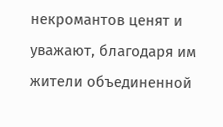некромантов ценят и уважают, благодаря им жители объединенной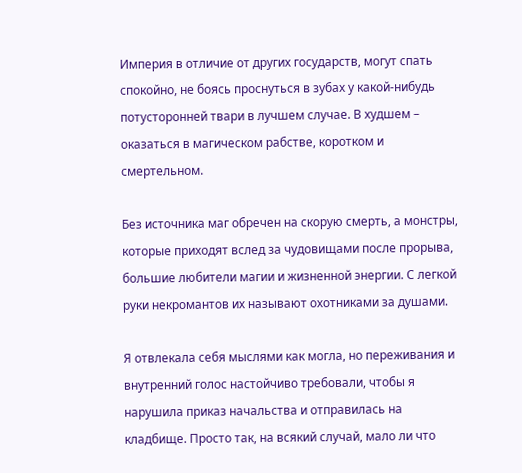Империя в отличие от других государств, могут спать спокойно, не боясь проснуться в зубах у какой-нибудь потусторонней твари в лучшем случае. В худшем – оказаться в магическом рабстве, коротком и смертельном.

Без источника маг обречен на скорую смерть, а монстры, которые приходят вслед за чудовищами после прорыва, большие любители магии и жизненной энергии. С легкой руки некромантов их называют охотниками за душами.

Я отвлекала себя мыслями как могла, но переживания и внутренний голос настойчиво требовали, чтобы я нарушила приказ начальства и отправилась на кладбище. Просто так, на всякий случай, мало ли что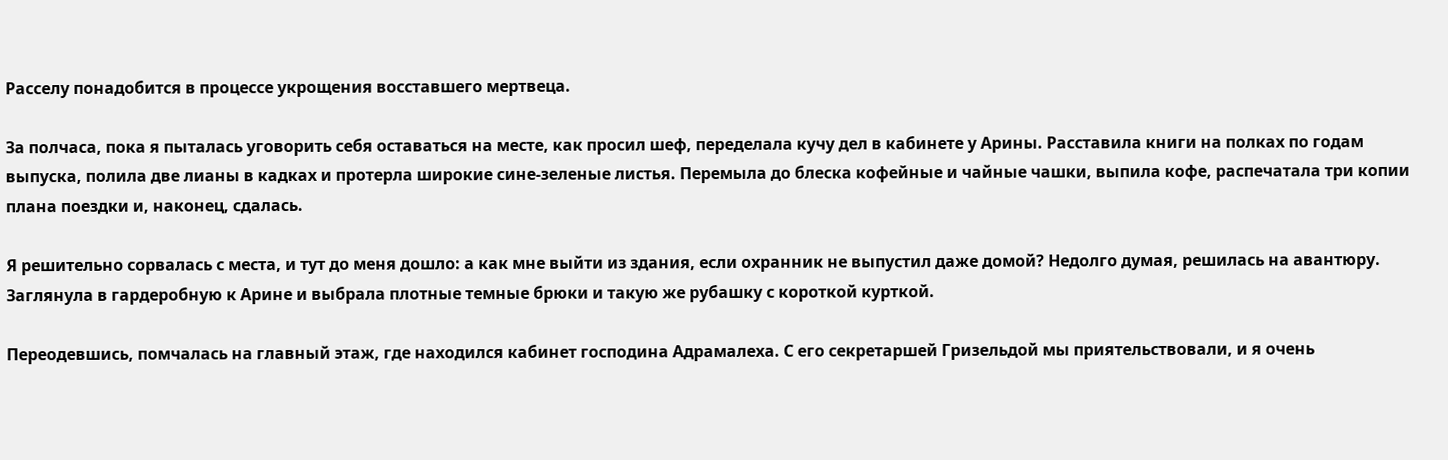Расселу понадобится в процессе укрощения восставшего мертвеца.

За полчаса, пока я пыталась уговорить себя оставаться на месте, как просил шеф, переделала кучу дел в кабинете у Арины. Расставила книги на полках по годам выпуска, полила две лианы в кадках и протерла широкие сине-зеленые листья. Перемыла до блеска кофейные и чайные чашки, выпила кофе, распечатала три копии плана поездки и, наконец, сдалась.

Я решительно сорвалась с места, и тут до меня дошло: а как мне выйти из здания, если охранник не выпустил даже домой? Недолго думая, решилась на авантюру. Заглянула в гардеробную к Арине и выбрала плотные темные брюки и такую же рубашку с короткой курткой.

Переодевшись, помчалась на главный этаж, где находился кабинет господина Адрамалеха. С его секретаршей Гризельдой мы приятельствовали, и я очень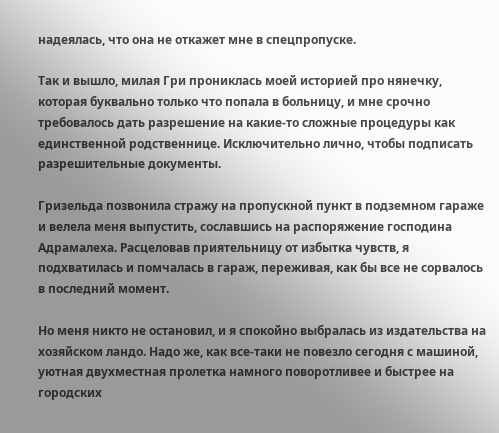надеялась, что она не откажет мне в спецпропуске.

Так и вышло, милая Гри прониклась моей историей про нянечку, которая буквально только что попала в больницу, и мне срочно требовалось дать разрешение на какие-то сложные процедуры как единственной родственнице. Исключительно лично, чтобы подписать разрешительные документы.

Гризельда позвонила стражу на пропускной пункт в подземном гараже и велела меня выпустить, сославшись на распоряжение господина Адрамалеха. Расцеловав приятельницу от избытка чувств, я подхватилась и помчалась в гараж, переживая, как бы все не сорвалось в последний момент.

Но меня никто не остановил, и я спокойно выбралась из издательства на хозяйском ландо. Надо же, как все-таки не повезло сегодня с машиной, уютная двухместная пролетка намного поворотливее и быстрее на городских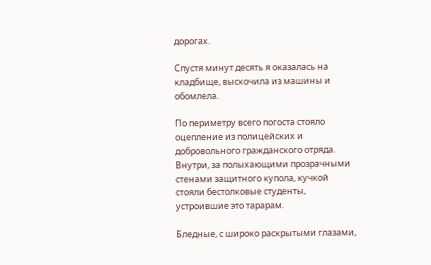дорогах.

Спустя минут десять я оказалась на кладбище, выскочила из машины и обомлела.

По периметру всего погоста стояло оцепление из полицейских и добровольного гражданского отряда. Внутри, за полыхающими прозрачными стенами защитного купола, кучкой стояли бестолковые студенты, устроившие это тарарам.

Бледные, с широко раскрытыми глазами,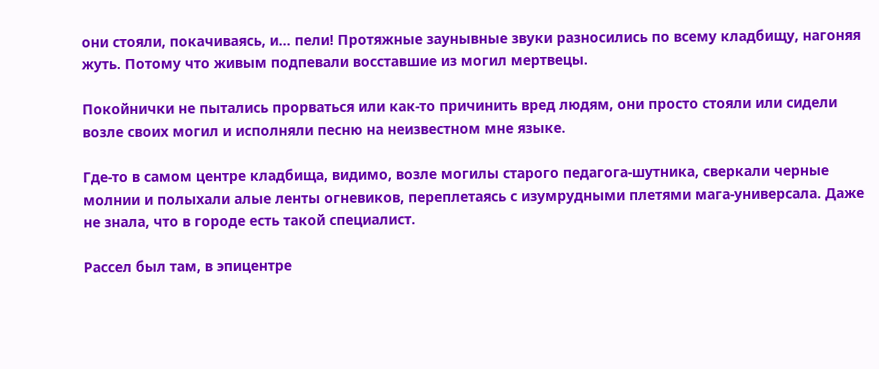они стояли, покачиваясь, и… пели! Протяжные заунывные звуки разносились по всему кладбищу, нагоняя жуть. Потому что живым подпевали восставшие из могил мертвецы.

Покойнички не пытались прорваться или как-то причинить вред людям, они просто стояли или сидели возле своих могил и исполняли песню на неизвестном мне языке.

Где-то в самом центре кладбища, видимо, возле могилы старого педагога-шутника, сверкали черные молнии и полыхали алые ленты огневиков, переплетаясь с изумрудными плетями мага-универсала. Даже не знала, что в городе есть такой специалист.

Рассел был там, в эпицентре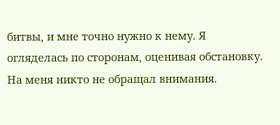битвы, и мне точно нужно к нему. Я огляделась по сторонам, оценивая обстановку. На меня никто не обращал внимания.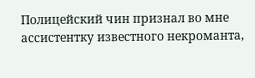Полицейский чин признал во мне ассистентку известного некроманта,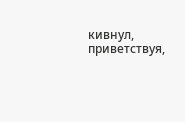кивнул, приветствуя,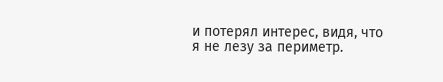и потерял интерес, видя, что я не лезу за периметр.